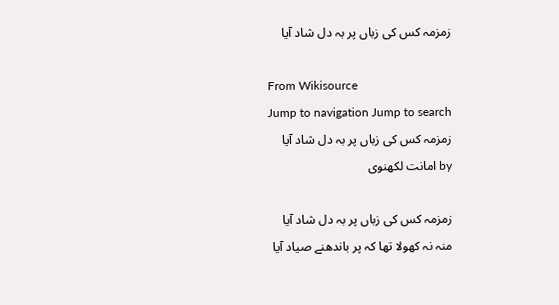زمزمہ کس کی زباں پر بہ دل شاد آیا

From Wikisource
Jump to navigation Jump to search
زمزمہ کس کی زباں پر بہ دل شاد آیا
by امانت لکھنوی

زمزمہ کس کی زباں پر بہ دل شاد آیا
منہ نہ کھولا تھا کہ پر باندھنے صیاد آیا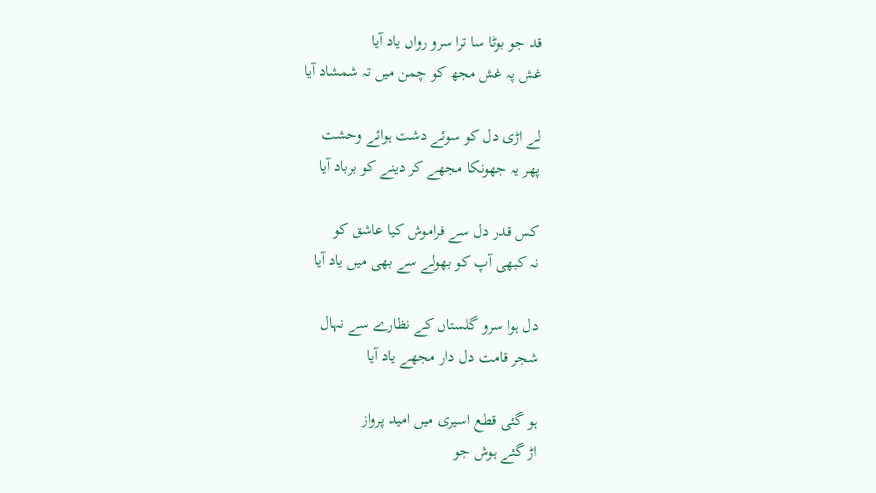قد جو بوٹا سا ترا سرو رواں یاد آیا
غش پہ غش مجھ کو چمن میں تہ شمشاد آیا

لے اڑی دل کو سوئے دشت ہوائے وحشت
پھر یہ جھونکا مجھے کر دینے کو برباد آیا

کس قدر دل سے فراموش کیا عاشق کو
نہ کبھی آپ کو بھولے سے بھی میں یاد آیا

دل ہوا سرو گلستاں کے نظارے سے نہال
شجر قامت دل دار مجھے یاد آیا

ہو گئی قطع اسیری میں امید پرواز
اڑ گئے ہوش جو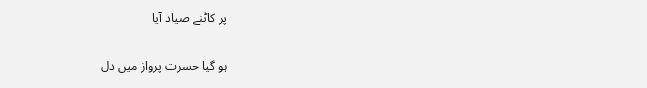پر کاٹنے صیاد آیا

ہو گیا حسرت پرواز میں دل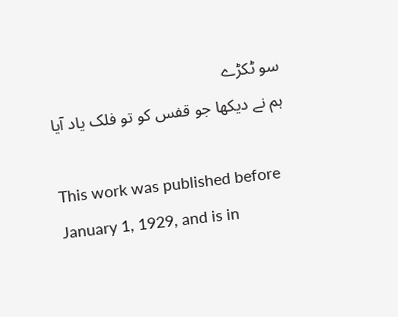سو ٹکڑے
ہم نے دیکھا جو قفس کو تو فلک یاد آیا

This work was published before January 1, 1929, and is in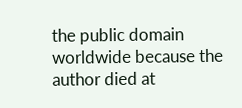the public domain worldwide because the author died at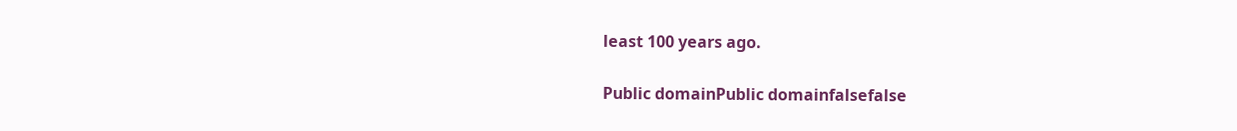least 100 years ago.

Public domainPublic domainfalsefalse